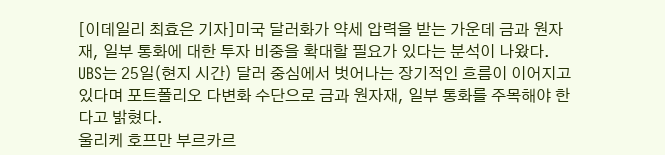[이데일리 최효은 기자]미국 달러화가 약세 압력을 받는 가운데 금과 원자재, 일부 통화에 대한 투자 비중을 확대할 필요가 있다는 분석이 나왔다.
UBS는 25일(현지 시간) 달러 중심에서 벗어나는 장기적인 흐름이 이어지고 있다며 포트폴리오 다변화 수단으로 금과 원자재, 일부 통화를 주목해야 한다고 밝혔다.
울리케 호프만 부르카르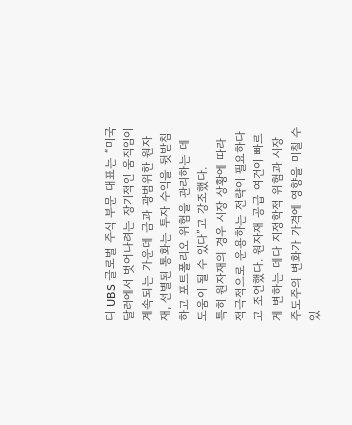디 UBS 글로벌 주식 부문 대표는 “미국 달러에서 벗어나려는 장기적인 움직임이 계속되는 가운데 금과 광범위한 원자재, 선별된 통화는 투자 수익을 뒷받침하고 포트폴리오 위험을 관리하는 데 도움이 될 수 있다”고 강조했다.
특히 원자재의 경우 시장 상황에 따라 적극적으로 운용하는 전략이 필요하다고 조언했다. 원자재 공급 여건이 빠르게 변하는 데다 지정학적 위험과 시장 주도주의 변화가 가격에 영향을 미칠 수 있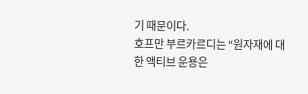기 때문이다.
호프만 부르카르디는 “원자재에 대한 액티브 운용은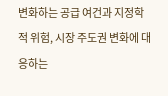변화하는 공급 여건과 지정학적 위험, 시장 주도권 변화에 대응하는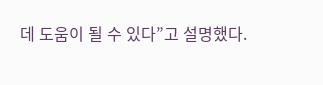데 도움이 될 수 있다”고 설명했다.